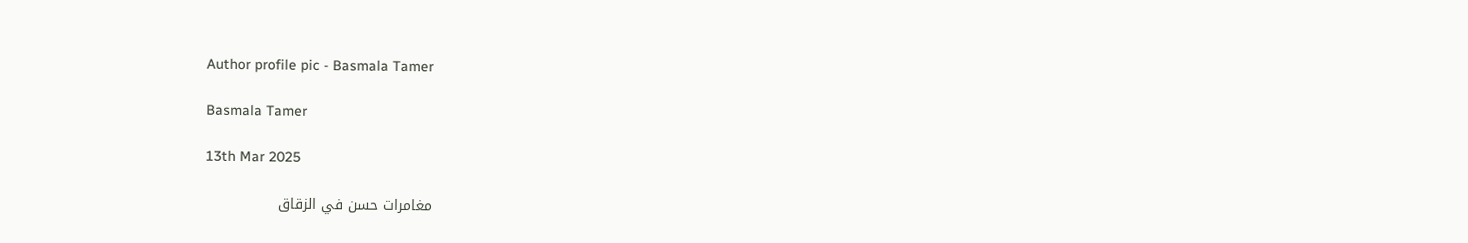Author profile pic - Basmala Tamer

Basmala Tamer

13th Mar 2025

مغامرات حسن في الزقاق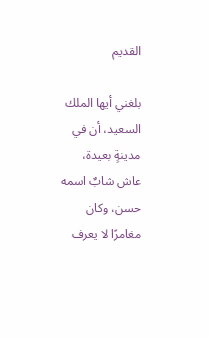القديم

بلغني أيها الملك السعيد، أن في مدينةٍ بعيدة، عاش شابٌ اسمه حسن، وكان مغامرًا لا يعرف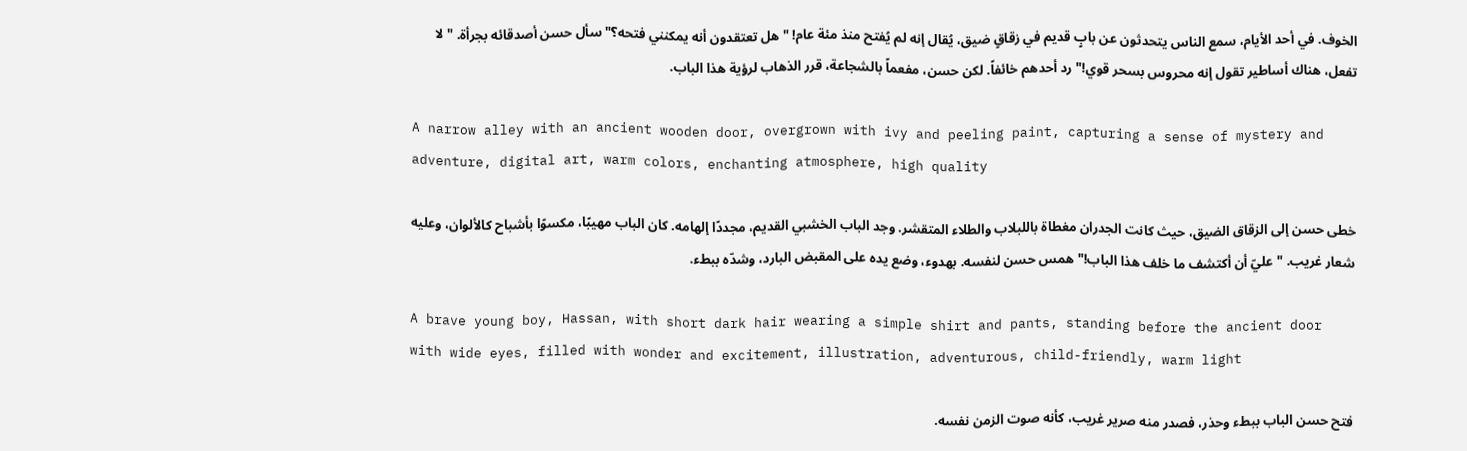الخوف. في أحد الأيام، سمع الناس يتحدثون عن بابٍ قديم في زقاقٍ ضيق، يُقال إنه لم يُفتح منذ مئة عام! "هل تعتقدون أنه يمكنني فتحه؟" سأل حسن أصدقائه بجرأة. "لا تفعل، هناك أساطير تقول إنه محروس بسحر قوي!" رد أحدهم خائفاً. لكن حسن، مفعماً بالشجاعة، قرر الذهاب لرؤية هذا الباب.

A narrow alley with an ancient wooden door, overgrown with ivy and peeling paint, capturing a sense of mystery and adventure, digital art, warm colors, enchanting atmosphere, high quality

خطى حسن إلى الزقاق الضيق، حيث كانت الجدران مغطاة باللبلاب والطلاء المتقشر. وجد الباب الخشبي القديم، مجددًا إلهامه. كان الباب مهيبًا، مكسوًا بأشباح كالألوان، وعليه شعار غريب. "عليّ أن أكتشف ما خلف هذا الباب!" همس حسن لنفسه. بهدوء، وضع يده على المقبض البارد، وشدّه ببطء.

A brave young boy, Hassan, with short dark hair wearing a simple shirt and pants, standing before the ancient door with wide eyes, filled with wonder and excitement, illustration, adventurous, child-friendly, warm light

فتح حسن الباب ببطء وحذر، فصدر منه صرير غريب، كأنه صوت الزمن نفسه.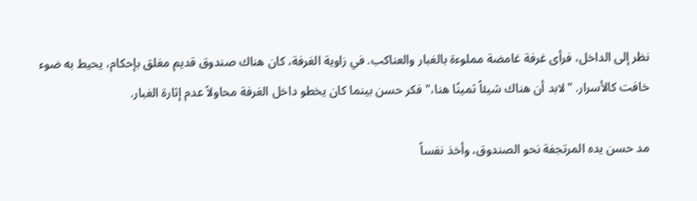نظر إلى الداخل، فرأى غرفة غامضة مملوءة بالغبار والعناكب. في زاوية الغرفة، كان هناك صندوق قديم مغلق بإحكام، يحيط به ضوء خافت كالأسرار. "لابد أن هناك شيئاً ثمينًا هنا،" فكر حسن بينما كان يخطو داخل الغرفة محاولاً عدم إثارة الغبار.

مد حسن يده المرتجفة نحو الصندوق، وأخذ نفساً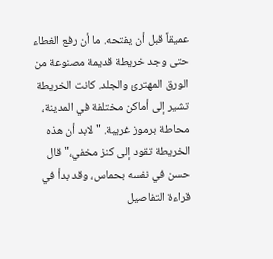عميقاً قبل أن يفتحه. ما أن رفع الغطاء حتى وجد خريطة قديمة مصنوعة من الورق المهترئ والجلد. كانت الخريطة تشير إلى أماكن مختلفة في المدينة، محاطة برموز غريبة. "لابد أن هذه الخريطة تقود إلى كنز مخفي،" قال حسن في نفسه بحماس، وقد بدأ في قراءة التفاصيل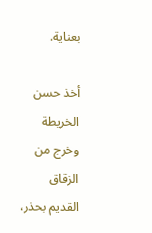بعناية.

أخذ حسن الخريطة وخرج من الزقاق القديم بحذر،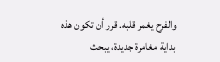والفرح يغمر قلبه. قرر أن تكون هذه بداية مغامرة جديدة، يبحث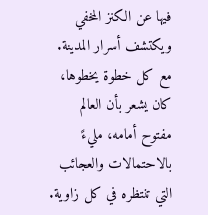فيها عن الكنز المخفي ويكتشف أسرار المدينة. مع كل خطوة يخطوها، كان يشعر بأن العالم مفتوح أمامه، مليءً بالاحتمالات والعجائب التي تنتظره في كل زاوية.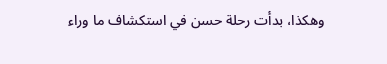وهكذا، بدأت رحلة حسن في استكشاف ما وراء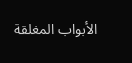الأبواب المغلقة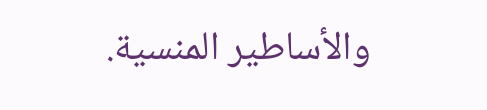والأساطير المنسية.